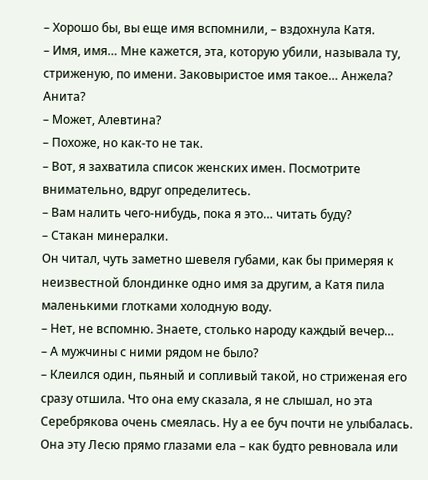– Хорошо бы, вы еще имя вспомнили, – вздохнула Катя.
– Имя, имя… Мне кажется, эта, которую убили, называла ту, стриженую, по имени. Заковыристое имя такое… Анжела? Анита?
– Может, Алевтина?
– Похоже, но как-то не так.
– Вот, я захватила список женских имен. Посмотрите внимательно, вдруг определитесь.
– Вам налить чего-нибудь, пока я это… читать буду?
– Стакан минералки.
Он читал, чуть заметно шевеля губами, как бы примеряя к неизвестной блондинке одно имя за другим, а Катя пила маленькими глотками холодную воду.
– Нет, не вспомню. Знаете, столько народу каждый вечер…
– А мужчины с ними рядом не было?
– Клеился один, пьяный и сопливый такой, но стриженая его сразу отшила. Что она ему сказала, я не слышал, но эта Серебрякова очень смеялась. Ну а ее буч почти не улыбалась. Она эту Лесю прямо глазами ела – как будто ревновала или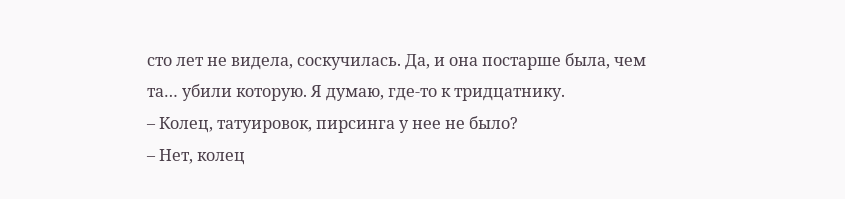сто лет не видела, соскучилась. Да, и она постарше была, чем та… убили которую. Я думаю, где-то к тридцатнику.
– Колец, татуировок, пирсинга у нее не было?
– Нет, колец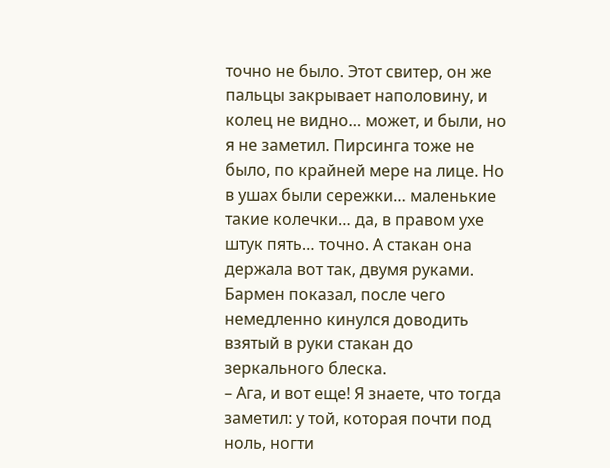точно не было. Этот свитер, он же пальцы закрывает наполовину, и колец не видно… может, и были, но я не заметил. Пирсинга тоже не было, по крайней мере на лице. Но в ушах были сережки… маленькие такие колечки… да, в правом ухе штук пять… точно. А стакан она держала вот так, двумя руками.
Бармен показал, после чего немедленно кинулся доводить взятый в руки стакан до зеркального блеска.
– Ага, и вот еще! Я знаете, что тогда заметил: у той, которая почти под ноль, ногти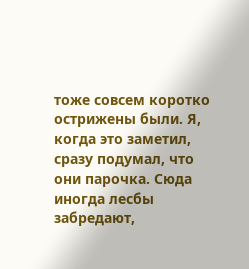тоже совсем коротко острижены были. Я, когда это заметил, сразу подумал, что они парочка. Сюда иногда лесбы забредают,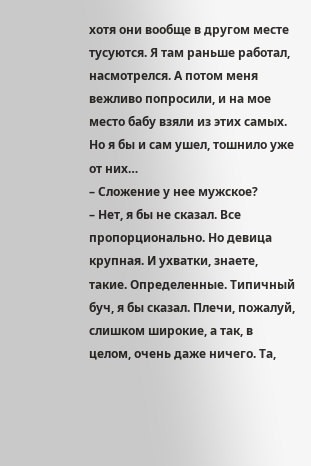хотя они вообще в другом месте тусуются. Я там раньше работал, насмотрелся. А потом меня вежливо попросили, и на мое место бабу взяли из этих самых. Но я бы и сам ушел, тошнило уже от них…
– Сложение у нее мужское?
– Нет, я бы не сказал. Все пропорционально. Но девица крупная. И ухватки, знаете, такие. Определенные. Типичный буч, я бы сказал. Плечи, пожалуй, слишком широкие, а так, в целом, очень даже ничего. Та,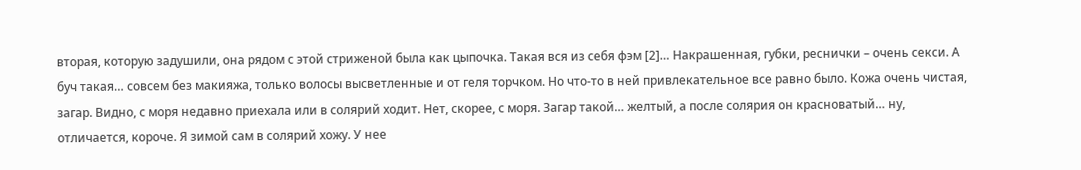вторая, которую задушили, она рядом с этой стриженой была как цыпочка. Такая вся из себя фэм [2]… Накрашенная, губки, реснички – очень секси. А буч такая… совсем без макияжа, только волосы высветленные и от геля торчком. Но что-то в ней привлекательное все равно было. Кожа очень чистая, загар. Видно, с моря недавно приехала или в солярий ходит. Нет, скорее, с моря. Загар такой… желтый, а после солярия он красноватый… ну, отличается, короче. Я зимой сам в солярий хожу. У нее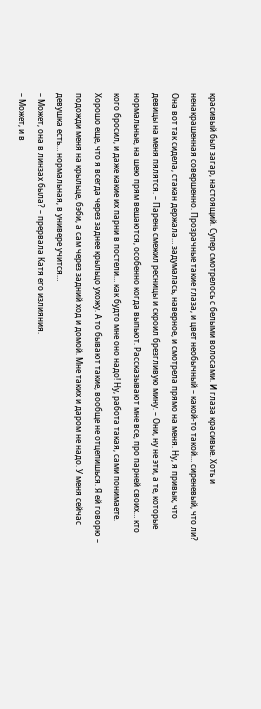красивый был загар, настоящий. Супер смотрелось с белыми волосами. И глаза красивые. Хоть и ненакрашенная совершенно. Прозрачные такие глаза, и цвет необычный – какой-то такой… сиреневый, что ли? Она вот так сидела, стакан держала… задумалась, наверное, и смотрела прямо на меня. Ну, я привык, что девицы на меня пялятся. – Парень смежил ресницы и скроил брезгливую мину. – Они, ну не эти, а те, которые нормальные, на шею прям вешаются, особенно когда выпьют. Рассказывают мне все, про парней своих… кто кого бросил, и даже какие их парни в постели… как будто мне оно надо! Ну, работа такая, сами понимаете. Хорошо еще, что я всегда через заднее крыльцо ухожу. А то бывают такие, вообще не отцепишься. Я ей говорю – подожди меня на крыльце, бэби, а сам через задний ход и домой. Мне таких и даром не надо. У меня сейчас девушка есть… нормальная, в универе учится…
– Может, она в линзах была? – прервала Катя его излияния.
– Может, и в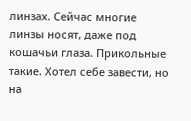линзах. Сейчас многие линзы носят, даже под кошачьи глаза. Прикольные такие. Хотел себе завести, но на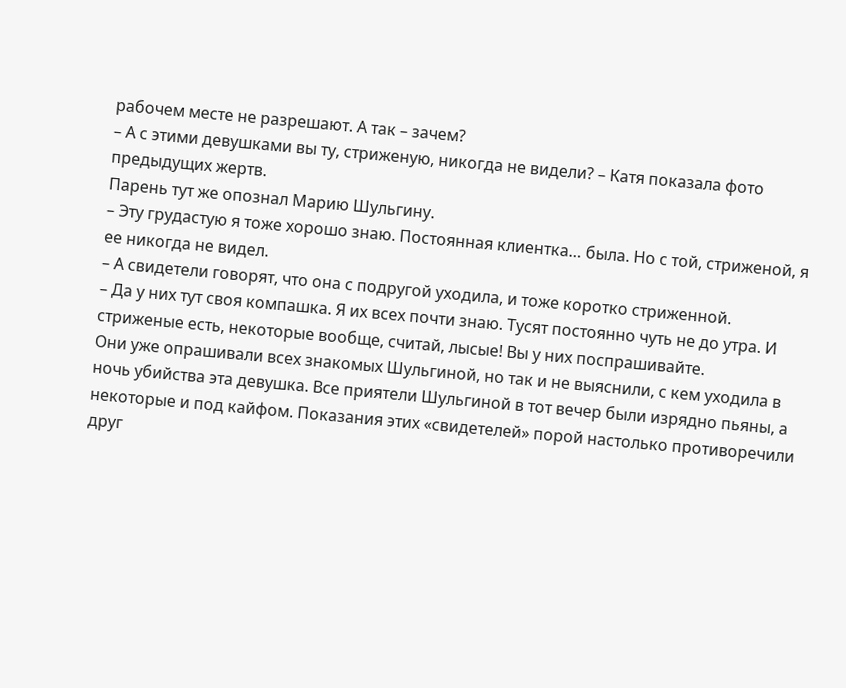рабочем месте не разрешают. А так – зачем?
– А с этими девушками вы ту, стриженую, никогда не видели? – Катя показала фото предыдущих жертв.
Парень тут же опознал Марию Шульгину.
– Эту грудастую я тоже хорошо знаю. Постоянная клиентка… была. Но с той, стриженой, я ее никогда не видел.
– А свидетели говорят, что она с подругой уходила, и тоже коротко стриженной.
– Да у них тут своя компашка. Я их всех почти знаю. Тусят постоянно чуть не до утра. И стриженые есть, некоторые вообще, считай, лысые! Вы у них поспрашивайте.
Они уже опрашивали всех знакомых Шульгиной, но так и не выяснили, с кем уходила в ночь убийства эта девушка. Все приятели Шульгиной в тот вечер были изрядно пьяны, а некоторые и под кайфом. Показания этих «свидетелей» порой настолько противоречили друг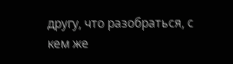другу, что разобраться, с кем же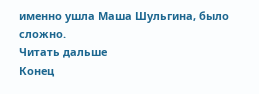именно ушла Маша Шульгина, было сложно.
Читать дальше
Конец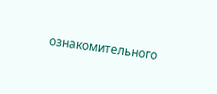ознакомительного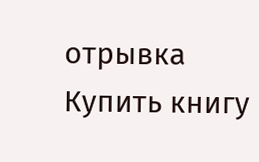отрывка
Купить книгу